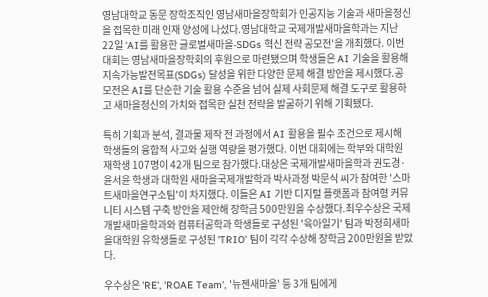영남대학교 동문 장학조직인 영남새마을장학회가 인공지능 기술과 새마을정신을 접목한 미래 인재 양성에 나섰다.영남대학교 국제개발새마을학과는 지난 22일 'AI를 활용한 글로벌새마을-SDGs 혁신 전략 공모전'을 개최했다. 이번 대회는 영남새마을장학회의 후원으로 마련됐으며 학생들은 AI 기술을 활용해 지속가능발전목표(SDGs) 달성을 위한 다양한 문제 해결 방안을 제시했다.공모전은 AI를 단순한 기술 활용 수준을 넘어 실제 사회문제 해결 도구로 활용하고 새마을정신의 가치와 접목한 실천 전략을 발굴하기 위해 기획됐다.

특히 기획과 분석, 결과물 제작 전 과정에서 AI 활용을 필수 조건으로 제시해 학생들의 융합적 사고와 실행 역량을 평가했다. 이번 대회에는 학부와 대학원 재학생 107명이 42개 팀으로 참가했다.대상은 국제개발새마을학과 권도경·윤서윤 학생과 대학원 새마을국제개발학과 박사과정 박문식 씨가 참여한 '스마트새마을연구소팀'이 차지했다. 이들은 AI 기반 디지털 플랫폼과 참여형 커뮤니티 시스템 구축 방안을 제안해 장학금 500만원을 수상했다.최우수상은 국제개발새마을학과와 컴퓨터공학과 학생들로 구성된 '육아일기' 팀과 박정희새마을대학원 유학생들로 구성된 'TRIO' 팀이 각각 수상해 장학금 200만원을 받았다.

우수상은 'RE', 'ROAE Team', '뉴젠새마을' 등 3개 팀에게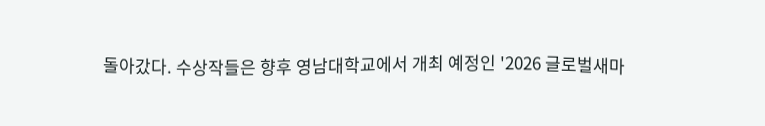돌아갔다. 수상작들은 향후 영남대학교에서 개최 예정인 '2026 글로벌새마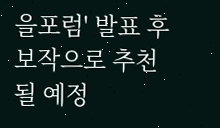을포럼' 발표 후보작으로 추천될 예정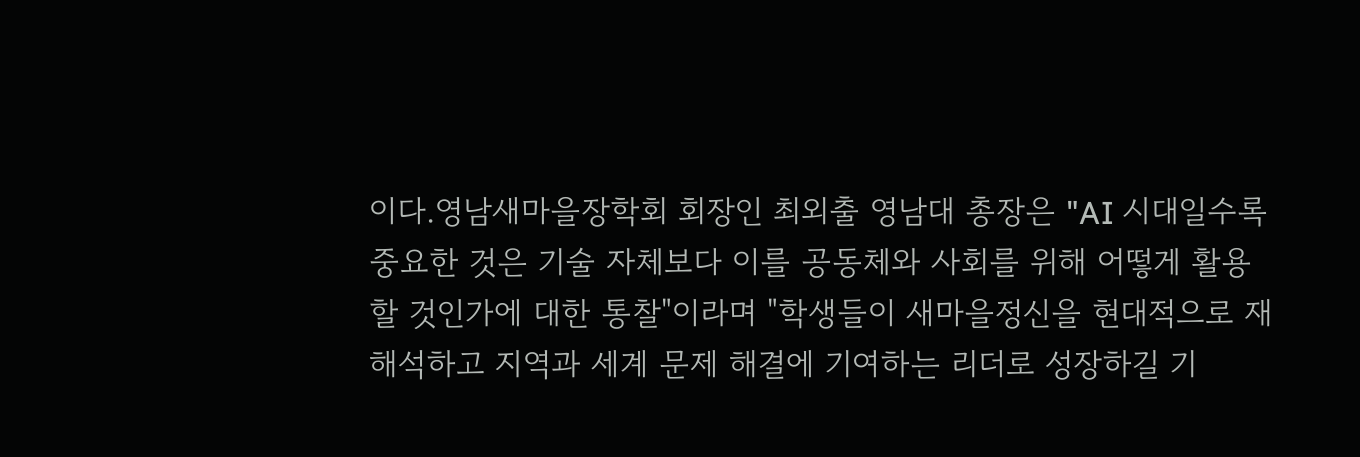이다.영남새마을장학회 회장인 최외출 영남대 총장은 "AI 시대일수록 중요한 것은 기술 자체보다 이를 공동체와 사회를 위해 어떻게 활용할 것인가에 대한 통찰"이라며 "학생들이 새마을정신을 현대적으로 재해석하고 지역과 세계 문제 해결에 기여하는 리더로 성장하길 기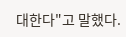대한다"고 말했다.